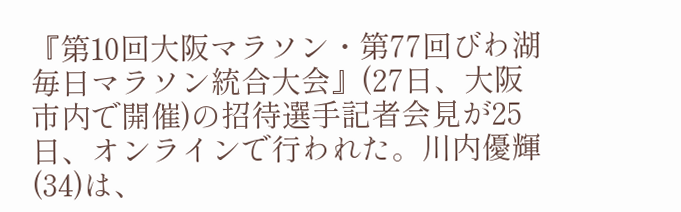『第10回大阪マラソン・第77回びわ湖毎日マラソン統合大会』(27日、大阪市内で開催)の招待選手記者会見が25日、オンラインで行われた。川内優輝(34)は、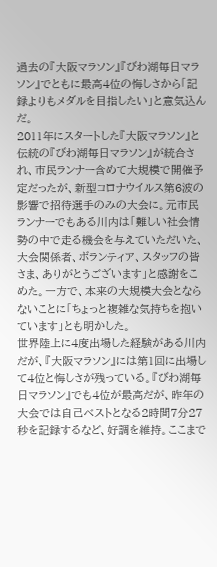過去の『大阪マラソン』『びわ湖毎日マラソン』でともに最高4位の悔しさから「記録よりもメダルを目指したい」と意気込んだ。
2011年にスタートした『大阪マラソン』と伝統の『びわ湖毎日マラソン』が統合され、市民ランナー含めて大規模で開催予定だったが、新型コロナウイルス第6波の影響で招待選手のみの大会に。元市民ランナーでもある川内は「難しい社会情勢の中で走る機会を与えていただいた、大会関係者、ボランティア、スタッフの皆さま、ありがとうございます」と感謝をこめた。一方で、本来の大規模大会とならないことに「ちょっと複雑な気持ちを抱いています」とも明かした。
世界陸上に4度出場した経験がある川内だが、『大阪マラソン』には第1回に出場して4位と悔しさが残っている。『びわ湖毎日マラソン』でも4位が最高だが、昨年の大会では自己ベストとなる2時間7分27秒を記録するなど、好調を維持。ここまで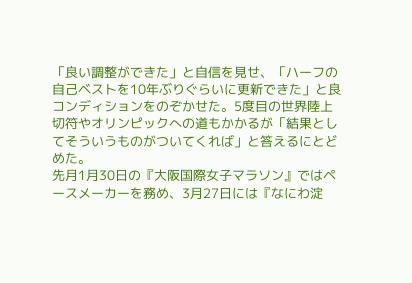「良い調整ができた」と自信を見せ、「ハーフの自己ベストを10年ぶりぐらいに更新できた」と良コンディションをのぞかせた。5度目の世界陸上切符やオリンピックへの道もかかるが「結果としてそういうものがついてくれば」と答えるにとどめた。
先月1月30日の『大阪国際女子マラソン』ではペースメーカーを務め、3月27日には『なにわ淀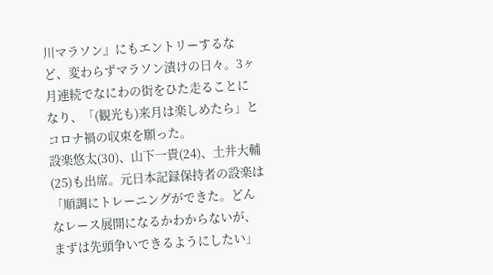川マラソン』にもエントリーするなど、変わらずマラソン漬けの日々。3ヶ月連続でなにわの街をひた走ることになり、「(観光も)来月は楽しめたら」とコロナ禍の収束を願った。
設楽悠太(30)、山下一貴(24)、土井大輔(25)も出席。元日本記録保持者の設楽は「順調にトレーニングができた。どんなレース展開になるかわからないが、まずは先頭争いできるようにしたい」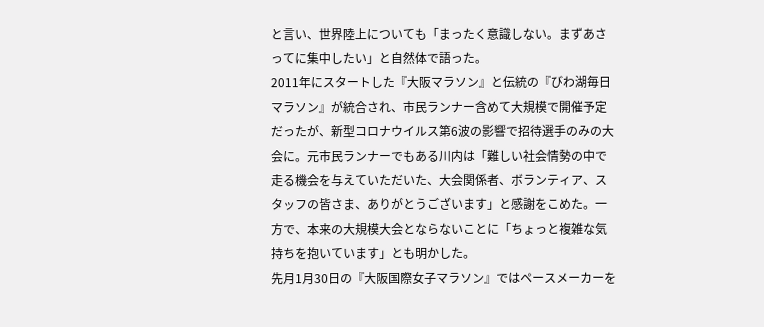と言い、世界陸上についても「まったく意識しない。まずあさってに集中したい」と自然体で語った。
2011年にスタートした『大阪マラソン』と伝統の『びわ湖毎日マラソン』が統合され、市民ランナー含めて大規模で開催予定だったが、新型コロナウイルス第6波の影響で招待選手のみの大会に。元市民ランナーでもある川内は「難しい社会情勢の中で走る機会を与えていただいた、大会関係者、ボランティア、スタッフの皆さま、ありがとうございます」と感謝をこめた。一方で、本来の大規模大会とならないことに「ちょっと複雑な気持ちを抱いています」とも明かした。
先月1月30日の『大阪国際女子マラソン』ではペースメーカーを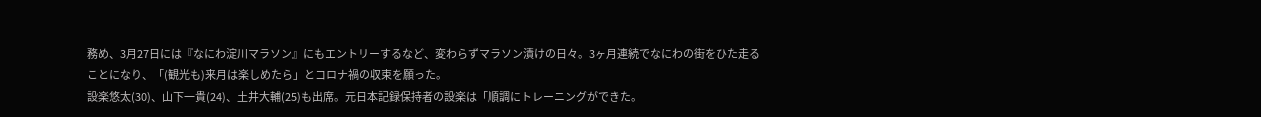務め、3月27日には『なにわ淀川マラソン』にもエントリーするなど、変わらずマラソン漬けの日々。3ヶ月連続でなにわの街をひた走ることになり、「(観光も)来月は楽しめたら」とコロナ禍の収束を願った。
設楽悠太(30)、山下一貴(24)、土井大輔(25)も出席。元日本記録保持者の設楽は「順調にトレーニングができた。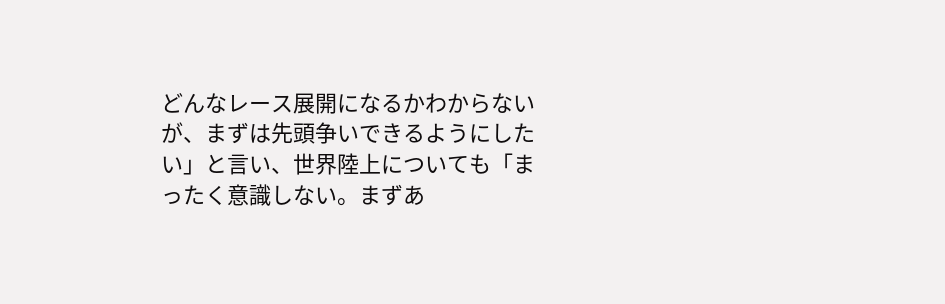どんなレース展開になるかわからないが、まずは先頭争いできるようにしたい」と言い、世界陸上についても「まったく意識しない。まずあ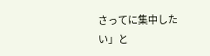さってに集中したい」と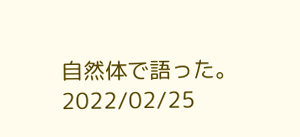自然体で語った。
2022/02/25